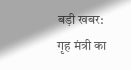बड़ी खबर: गृह मंत्री का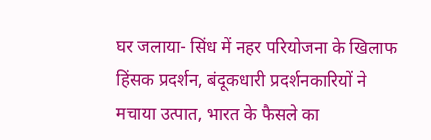घर जलाया- सिंध में नहर परियोजना के खिलाफ हिंसक प्रदर्शन, बंदूकधारी प्रदर्शनकारियों ने मचाया उत्पात, भारत के फैसले का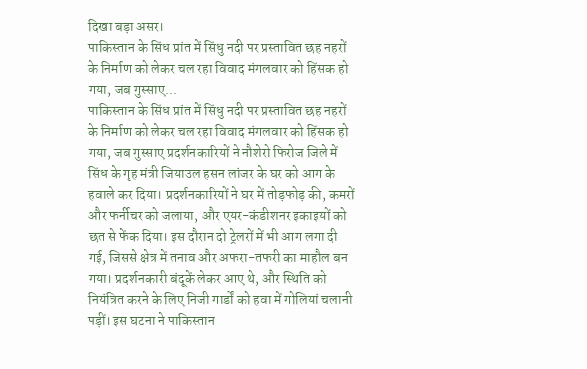दिखा बड़ा असर।
पाकिस्तान के सिंध प्रांत में सिंधु नदी पर प्रस्तावित छह नहरों के निर्माण को लेकर चल रहा विवाद मंगलवार को हिंसक हो गया, जब गुस्साए...
पाकिस्तान के सिंध प्रांत में सिंधु नदी पर प्रस्तावित छह नहरों के निर्माण को लेकर चल रहा विवाद मंगलवार को हिंसक हो गया, जब गुस्साए प्रदर्शनकारियों ने नौशेरो फिरोज जिले में सिंध के गृह मंत्री जियाउल हसन लांजर के घर को आग के हवाले कर दिया। प्रदर्शनकारियों ने घर में तोड़फोड़ की, कमरों और फर्नीचर को जलाया, और एयर-कंडीशनर इकाइयों को छत से फेंक दिया। इस दौरान दो ट्रेलरों में भी आग लगा दी गई, जिससे क्षेत्र में तनाव और अफरा-तफरी का माहौल बन गया। प्रदर्शनकारी बंदूकें लेकर आए थे, और स्थिति को नियंत्रित करने के लिए निजी गार्डों को हवा में गोलियां चलानी पड़ीं। इस घटना ने पाकिस्तान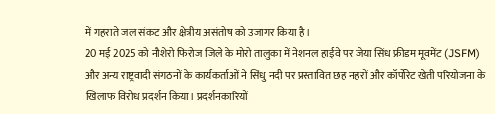में गहराते जल संकट और क्षेत्रीय असंतोष को उजागर किया है।
20 मई 2025 को नौशेरो फिरोज जिले के मोरो तालुका में नेशनल हाईवे पर जेया सिंध फ्रीडम मूवमेंट (JSFM) और अन्य राष्ट्रवादी संगठनों के कार्यकर्ताओं ने सिंधु नदी पर प्रस्तावित छह नहरों और कॉर्पोरेट खेती परियोजना के खिलाफ विरोध प्रदर्शन किया। प्रदर्शनकारियों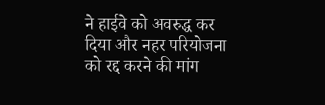ने हाईवे को अवरुद्ध कर दिया और नहर परियोजना को रद्द करने की मांग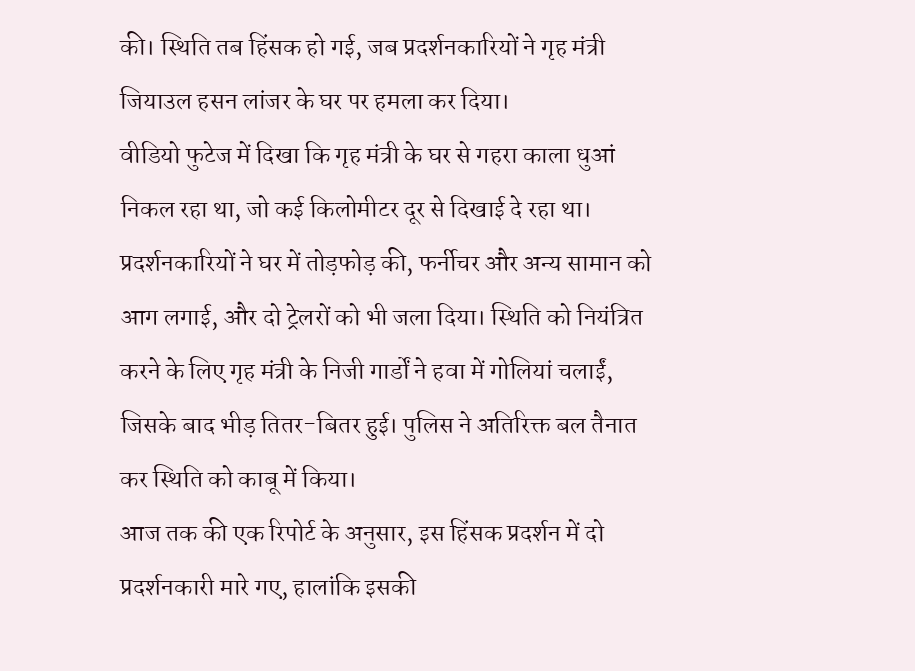की। स्थिति तब हिंसक हो गई, जब प्रदर्शनकारियों ने गृह मंत्री जियाउल हसन लांजर के घर पर हमला कर दिया।
वीडियो फुटेज में दिखा कि गृह मंत्री के घर से गहरा काला धुआं निकल रहा था, जो कई किलोमीटर दूर से दिखाई दे रहा था। प्रदर्शनकारियों ने घर में तोड़फोड़ की, फर्नीचर और अन्य सामान को आग लगाई, और दो ट्रेलरों को भी जला दिया। स्थिति को नियंत्रित करने के लिए गृह मंत्री के निजी गार्डों ने हवा में गोलियां चलाईं, जिसके बाद भीड़ तितर-बितर हुई। पुलिस ने अतिरिक्त बल तैनात कर स्थिति को काबू में किया।
आज तक की एक रिपोर्ट के अनुसार, इस हिंसक प्रदर्शन में दो प्रदर्शनकारी मारे गए, हालांकि इसकी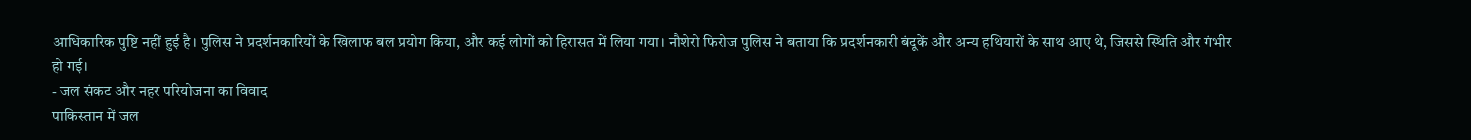आधिकारिक पुष्टि नहीं हुई है। पुलिस ने प्रदर्शनकारियों के खिलाफ बल प्रयोग किया, और कई लोगों को हिरासत में लिया गया। नौशेरो फिरोज पुलिस ने बताया कि प्रदर्शनकारी बंदूकें और अन्य हथियारों के साथ आए थे, जिससे स्थिति और गंभीर हो गई।
- जल संकट और नहर परियोजना का विवाद
पाकिस्तान में जल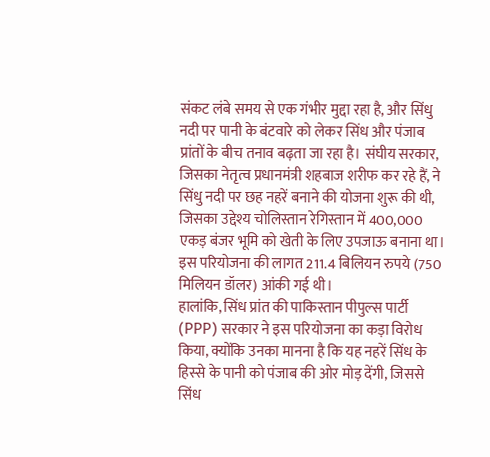संकट लंबे समय से एक गंभीर मुद्दा रहा है, और सिंधु नदी पर पानी के बंटवारे को लेकर सिंध और पंजाब प्रांतों के बीच तनाव बढ़ता जा रहा है। संघीय सरकार, जिसका नेतृत्व प्रधानमंत्री शहबाज शरीफ कर रहे हैं, ने सिंधु नदी पर छह नहरें बनाने की योजना शुरू की थी, जिसका उद्देश्य चोलिस्तान रेगिस्तान में 400,000 एकड़ बंजर भूमि को खेती के लिए उपजाऊ बनाना था। इस परियोजना की लागत 211.4 बिलियन रुपये (750 मिलियन डॉलर) आंकी गई थी।
हालांकि, सिंध प्रांत की पाकिस्तान पीपुल्स पार्टी (PPP) सरकार ने इस परियोजना का कड़ा विरोध किया, क्योंकि उनका मानना है कि यह नहरें सिंध के हिस्से के पानी को पंजाब की ओर मोड़ देंगी, जिससे सिंध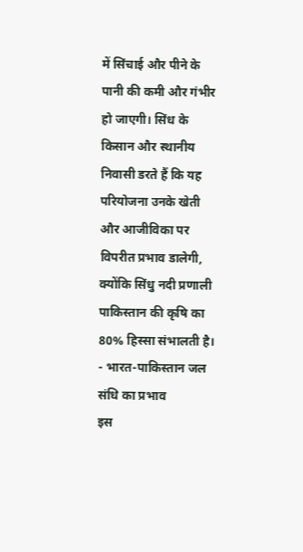में सिंचाई और पीने के पानी की कमी और गंभीर हो जाएगी। सिंध के किसान और स्थानीय निवासी डरते हैं कि यह परियोजना उनके खेती और आजीविका पर विपरीत प्रभाव डालेगी, क्योंकि सिंधु नदी प्रणाली पाकिस्तान की कृषि का 80% हिस्सा संभालती है।
- भारत-पाकिस्तान जल संधि का प्रभाव
इस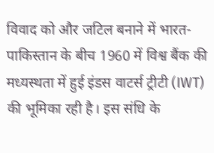विवाद को और जटिल बनाने में भारत-पाकिस्तान के बीच 1960 में विश्व बैंक की मध्यस्थता में हुई इंडस वाटर्स ट्रीटी (IWT) की भूमिका रही है। इस संधि के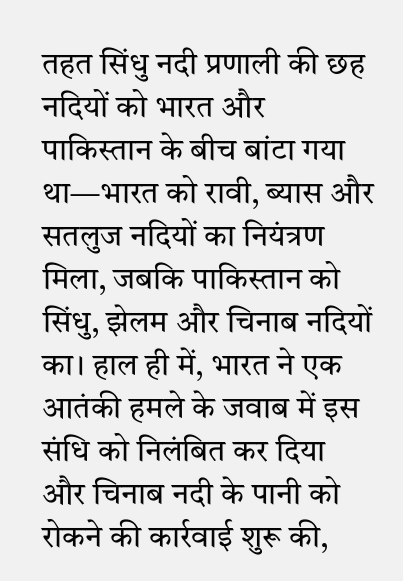तहत सिंधु नदी प्रणाली की छह नदियों को भारत और पाकिस्तान के बीच बांटा गया था—भारत को रावी, ब्यास और सतलुज नदियों का नियंत्रण मिला, जबकि पाकिस्तान को सिंधु, झेलम और चिनाब नदियों का। हाल ही में, भारत ने एक आतंकी हमले के जवाब में इस संधि को निलंबित कर दिया और चिनाब नदी के पानी को रोकने की कार्रवाई शुरू की,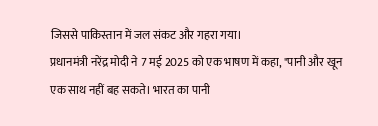जिससे पाकिस्तान में जल संकट और गहरा गया।
प्रधानमंत्री नरेंद्र मोदी ने 7 मई 2025 को एक भाषण में कहा, "पानी और खून एक साथ नहीं बह सकते। भारत का पानी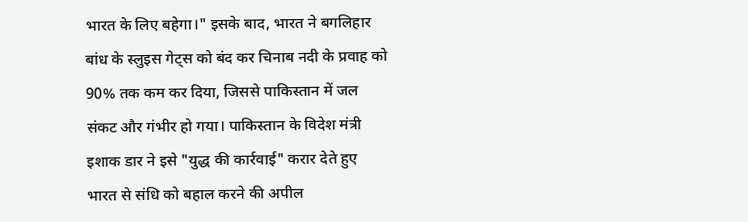भारत के लिए बहेगा।" इसके बाद, भारत ने बगलिहार बांध के स्लुइस गेट्स को बंद कर चिनाब नदी के प्रवाह को 90% तक कम कर दिया, जिससे पाकिस्तान में जल संकट और गंभीर हो गया। पाकिस्तान के विदेश मंत्री इशाक डार ने इसे "युद्ध की कार्रवाई" करार देते हुए भारत से संधि को बहाल करने की अपील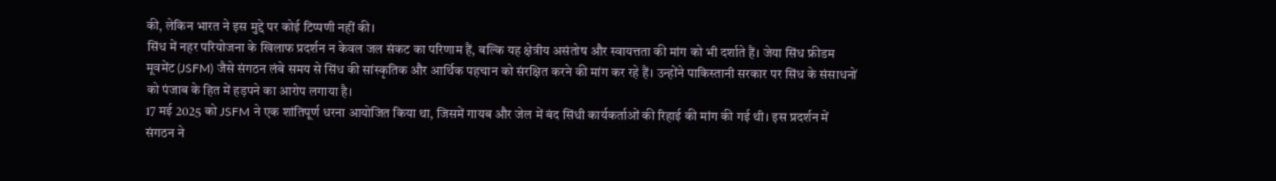की, लेकिन भारत ने इस मुद्दे पर कोई टिप्पणी नहीं की।
सिंध में नहर परियोजना के खिलाफ प्रदर्शन न केवल जल संकट का परिणाम हैं, बल्कि यह क्षेत्रीय असंतोष और स्वायत्तता की मांग को भी दर्शाते हैं। जेया सिंध फ्रीडम मूवमेंट (JSFM) जैसे संगठन लंबे समय से सिंध की सांस्कृतिक और आर्थिक पहचान को संरक्षित करने की मांग कर रहे हैं। उन्होंने पाकिस्तानी सरकार पर सिंध के संसाधनों को पंजाब के हित में हड़पने का आरोप लगाया है।
17 मई 2025 को JSFM ने एक शांतिपूर्ण धरना आयोजित किया था, जिसमें गायब और जेल में बंद सिंधी कार्यकर्ताओं की रिहाई की मांग की गई थी। इस प्रदर्शन में संगठन ने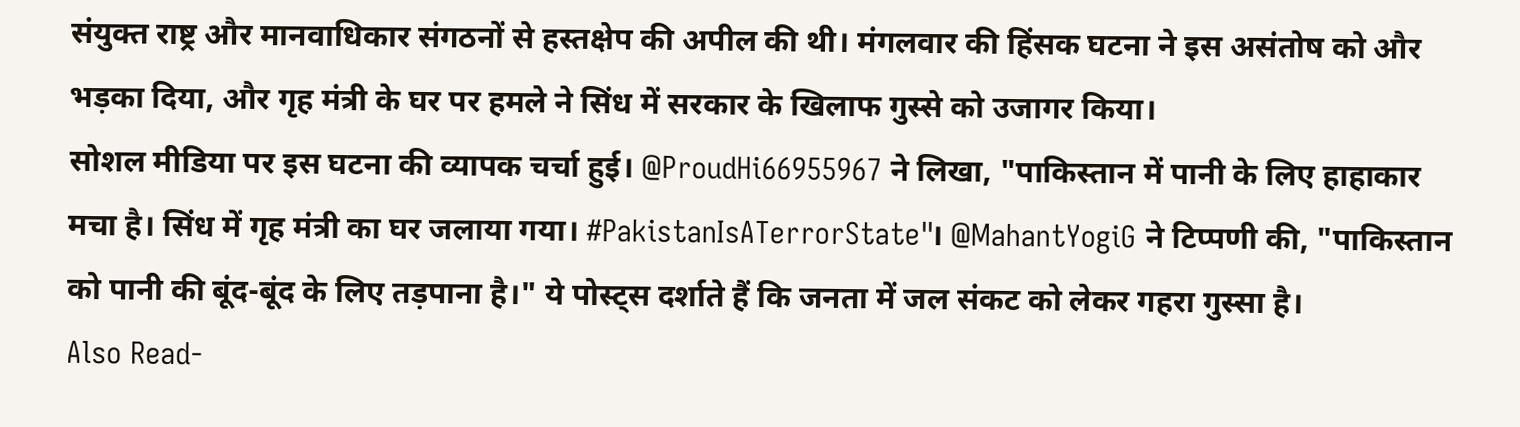संयुक्त राष्ट्र और मानवाधिकार संगठनों से हस्तक्षेप की अपील की थी। मंगलवार की हिंसक घटना ने इस असंतोष को और भड़का दिया, और गृह मंत्री के घर पर हमले ने सिंध में सरकार के खिलाफ गुस्से को उजागर किया।
सोशल मीडिया पर इस घटना की व्यापक चर्चा हुई। @ProudHi66955967 ने लिखा, "पाकिस्तान में पानी के लिए हाहाकार मचा है। सिंध में गृह मंत्री का घर जलाया गया। #PakistanIsATerrorState"। @MahantYogiG ने टिप्पणी की, "पाकिस्तान को पानी की बूंद-बूंद के लिए तड़पाना है।" ये पोस्ट्स दर्शाते हैं कि जनता में जल संकट को लेकर गहरा गुस्सा है।
Also Read-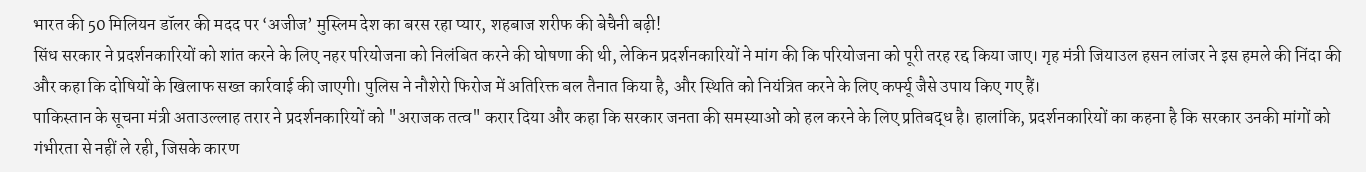भारत की 50 मिलियन डॉलर की मदद पर ‘अजीज’ मुस्लिम देश का बरस रहा प्यार, शहबाज शरीफ की बेचैनी बढ़ी!
सिंध सरकार ने प्रदर्शनकारियों को शांत करने के लिए नहर परियोजना को निलंबित करने की घोषणा की थी, लेकिन प्रदर्शनकारियों ने मांग की कि परियोजना को पूरी तरह रद्द किया जाए। गृह मंत्री जियाउल हसन लांजर ने इस हमले की निंदा की और कहा कि दोषियों के खिलाफ सख्त कार्रवाई की जाएगी। पुलिस ने नौशेरो फिरोज में अतिरिक्त बल तैनात किया है, और स्थिति को नियंत्रित करने के लिए कर्फ्यू जैसे उपाय किए गए हैं।
पाकिस्तान के सूचना मंत्री अताउल्लाह तरार ने प्रदर्शनकारियों को "अराजक तत्व" करार दिया और कहा कि सरकार जनता की समस्याओं को हल करने के लिए प्रतिबद्ध है। हालांकि, प्रदर्शनकारियों का कहना है कि सरकार उनकी मांगों को गंभीरता से नहीं ले रही, जिसके कारण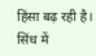हिंसा बढ़ रही है।
सिंध में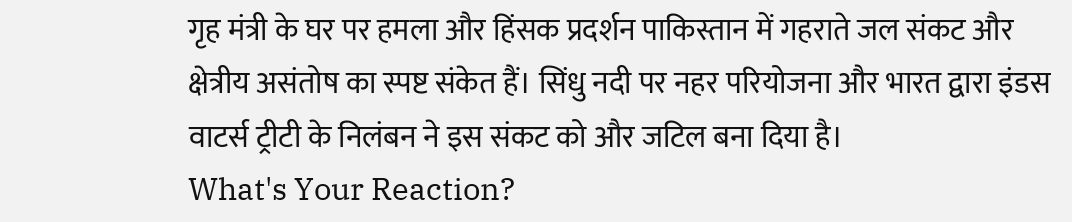गृह मंत्री के घर पर हमला और हिंसक प्रदर्शन पाकिस्तान में गहराते जल संकट और क्षेत्रीय असंतोष का स्पष्ट संकेत हैं। सिंधु नदी पर नहर परियोजना और भारत द्वारा इंडस वाटर्स ट्रीटी के निलंबन ने इस संकट को और जटिल बना दिया है।
What's Your Reaction?